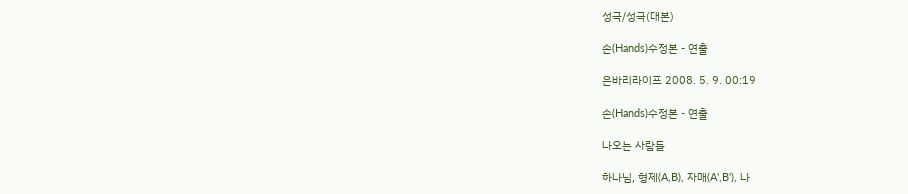성극/성극(대본)

손(Hands)수정본 - 연출

은바리라이프 2008. 5. 9. 00:19

손(Hands)수정본 - 연출

나오는 사람들

하나님, 형제(A,B), 자매(A',B'), 나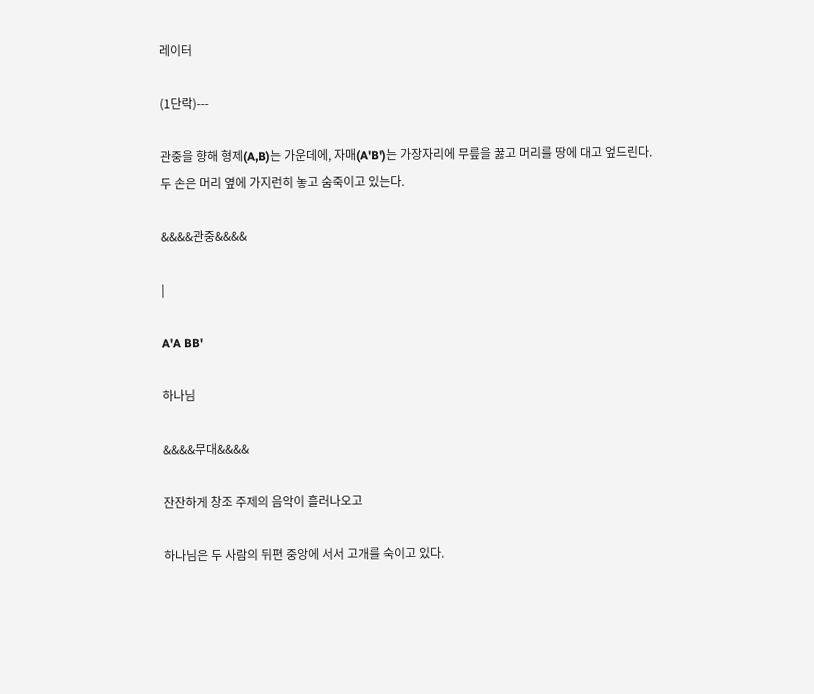레이터

(1단락)---

관중을 향해 형제(A,B)는 가운데에, 자매(A'B')는 가장자리에 무릎을 꿇고 머리를 땅에 대고 엎드린다. 두 손은 머리 옆에 가지런히 놓고 숨죽이고 있는다.

&&&&관중&&&&

|

A'A BB'

하나님

&&&&무대&&&&

잔잔하게 창조 주제의 음악이 흘러나오고

하나님은 두 사람의 뒤편 중앙에 서서 고개를 숙이고 있다.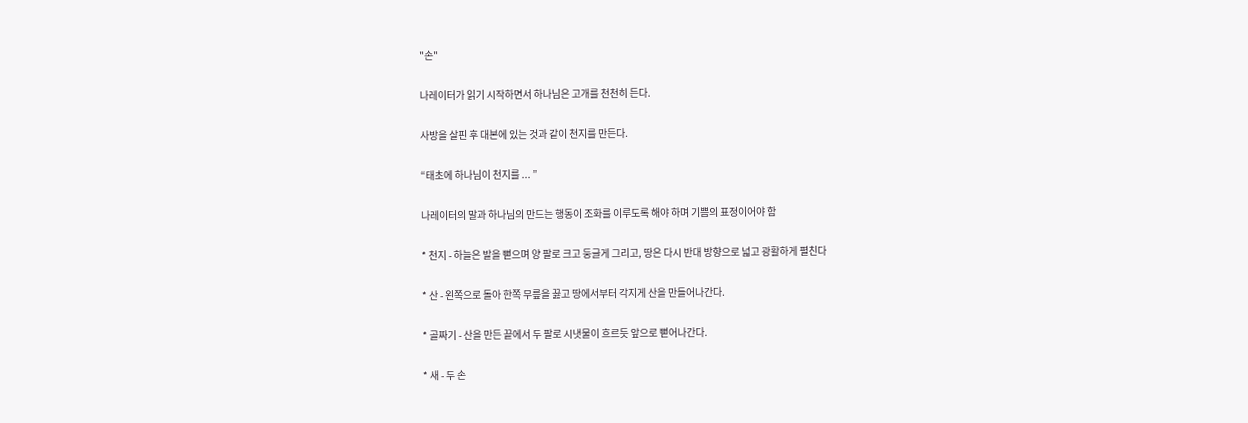"손"

나레이터가 읽기 시작하면서 하나님은 고개를 천천히 든다.

사방을 살핀 후 대본에 있는 것과 같이 천지를 만든다.

“태초에 하나님이 천지를 ... ”

나레이터의 말과 하나님의 만드는 행동이 조화를 이루도록 해야 하며 기쁨의 표정이어야 함

* 천지 - 하늘은 발을 뻗으며 양 팔로 크고 둥글게 그리고, 땅은 다시 반대 방향으로 넓고 광활하게 펼친다

* 산 - 왼쪽으로 돌아 한쪽 무릎을 꿇고 땅에서부터 각지게 산을 만들어나간다.

* 골짜기 - 산을 만든 끝에서 두 팔로 시냇물이 흐르듯 앞으로 뻗어나간다.

* 새 - 두 손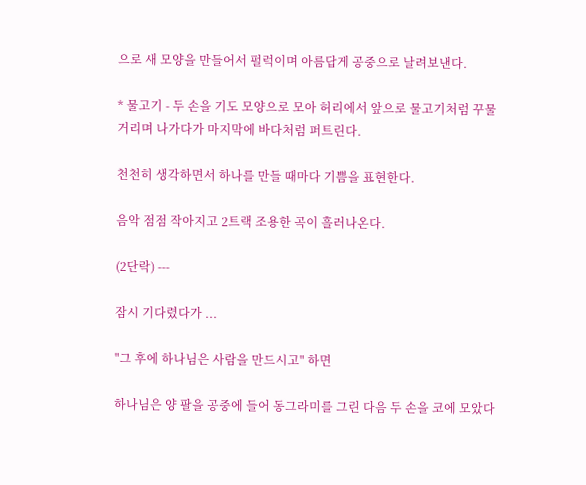으로 새 모양을 만들어서 펄럭이며 아름답게 공중으로 날려보낸다.

* 물고기 - 두 손을 기도 모양으로 모아 허리에서 앞으로 물고기처럼 꾸물거리며 나가다가 마지막에 바다처럼 퍼트린다.

천천히 생각하면서 하나를 만들 때마다 기쁨을 표현한다.

음악 점점 작아지고 2트랙 조용한 곡이 흘러나온다.

(2단락) ---

잠시 기다렸다가 ...

"그 후에 하나님은 사람을 만드시고" 하면

하나님은 양 팔을 공중에 들어 동그라미를 그린 다음 두 손을 코에 모았다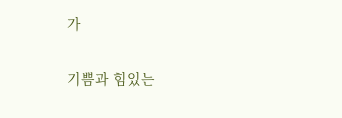가

기쁨과 힘있는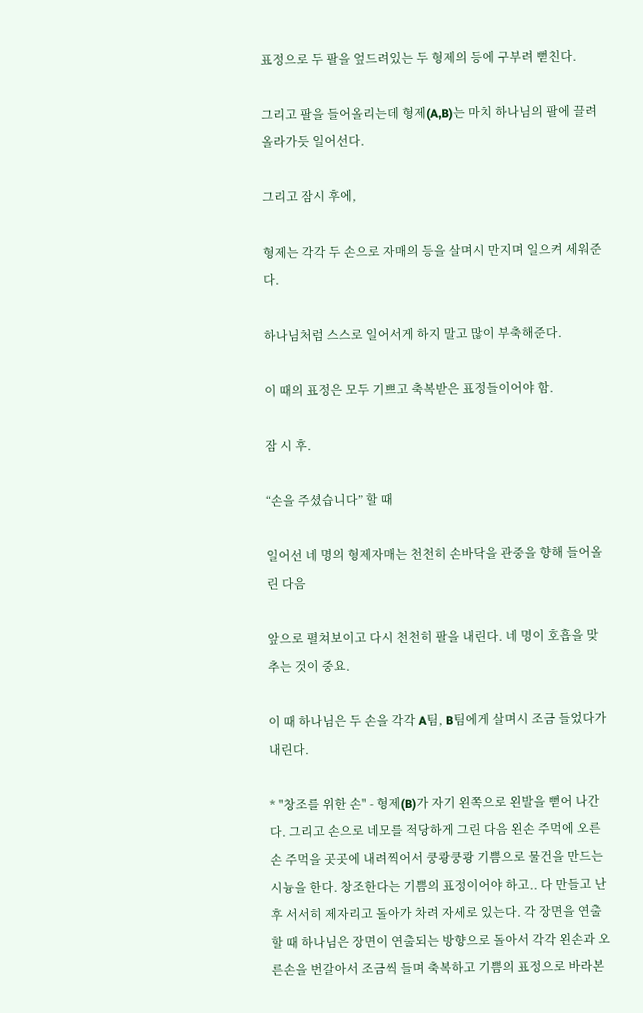표정으로 두 팔을 엎드려있는 두 형제의 등에 구부려 뻗친다.

그리고 팔을 들어올리는데 형제(A,B)는 마치 하나님의 팔에 끌려 올라가듯 일어선다.

그리고 잠시 후에,

형제는 각각 두 손으로 자매의 등을 살며시 만지며 일으켜 세워준다.

하나님처럼 스스로 일어서게 하지 말고 많이 부축해준다.

이 때의 표정은 모두 기쁘고 축복받은 표정들이어야 함.

잠 시 후.

“손을 주셨습니다” 할 때

일어선 네 명의 형제자매는 천천히 손바닥을 관중을 향해 들어올린 다음

앞으로 펼쳐보이고 다시 천천히 팔을 내린다. 네 명이 호흡을 맞추는 것이 중요.

이 때 하나님은 두 손을 각각 A팀, B팀에게 살며시 조금 들었다가 내린다.

* "창조를 위한 손" - 형제(B)가 자기 왼쪽으로 왼발을 뻗어 나간다. 그리고 손으로 네모를 적당하게 그린 다음 왼손 주먹에 오른손 주먹을 곳곳에 내려찍어서 쿵쾅쿵쾅 기쁨으로 물건을 만드는 시늉을 한다. 창조한다는 기쁨의 표정이어야 하고.. 다 만들고 난 후 서서히 제자리고 돌아가 차려 자세로 있는다. 각 장면을 연출할 때 하나님은 장면이 연출되는 방향으로 돌아서 각각 왼손과 오른손을 번갈아서 조금씩 들며 축복하고 기쁨의 표정으로 바라본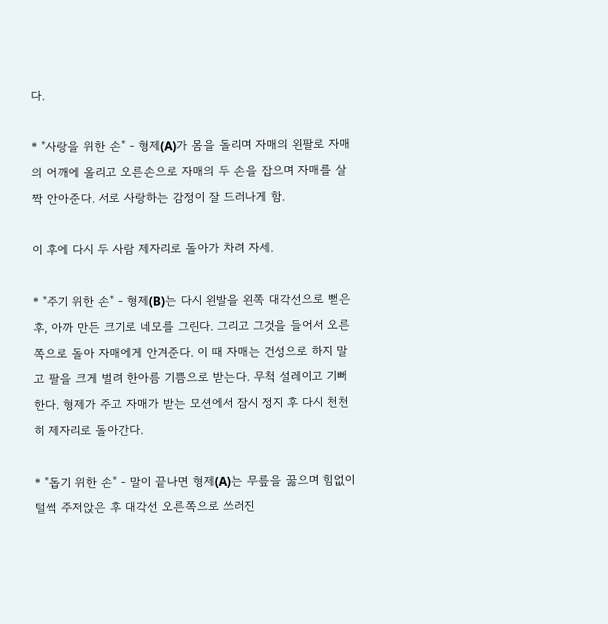다.

* "사랑을 위한 손" - 형제(A)가 몸을 돌리며 자매의 왼팔로 자매의 어깨에 올리고 오른손으로 자매의 두 손을 잡으며 자매를 살짝 안아준다. 서로 사랑하는 감정이 잘 드러나게 함.

이 후에 다시 두 사람 제자리로 돌아가 차려 자세.

* "주기 위한 손" - 형제(B)는 다시 왼발을 왼쪽 대각선으로 뻗은 후, 아까 만든 크기로 네모를 그린다. 그리고 그것을 들어서 오른쪽으로 돌아 자매에게 안겨준다. 이 때 자매는 건성으로 하지 말고 팔을 크게 벌려 한아름 기쁨으로 받는다. 무척 설레이고 기뻐한다. 형제가 주고 자매가 받는 모션에서 잠시 정지 후 다시 천천히 제자리로 돌아간다.

* "돕기 위한 손" - 말이 끝나면 형제(A)는 무릎을 꿇으며 힘없이 털썩 주저앉은 후 대각선 오른쪽으로 쓰러진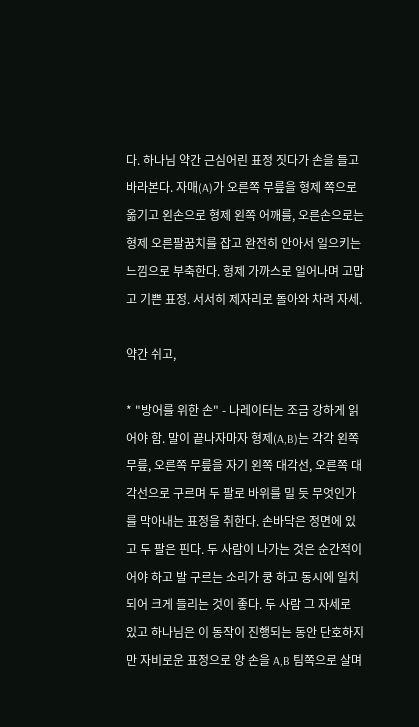다. 하나님 약간 근심어린 표정 짓다가 손을 들고 바라본다. 자매(A)가 오른쪽 무릎을 형제 쪽으로 옮기고 왼손으로 형제 왼쪽 어깨를, 오른손으로는 형제 오른팔꿈치를 잡고 완전히 안아서 일으키는 느낌으로 부축한다. 형제 가까스로 일어나며 고맙고 기쁜 표정. 서서히 제자리로 돌아와 차려 자세.

약간 쉬고,

* "방어를 위한 손" - 나레이터는 조금 강하게 읽어야 함. 말이 끝나자마자 형제(A,B)는 각각 왼쪽 무릎, 오른쪽 무릎을 자기 왼쪽 대각선, 오른쪽 대각선으로 구르며 두 팔로 바위를 밀 듯 무엇인가를 막아내는 표정을 취한다. 손바닥은 정면에 있고 두 팔은 핀다. 두 사람이 나가는 것은 순간적이어야 하고 발 구르는 소리가 쿵 하고 동시에 일치되어 크게 들리는 것이 좋다. 두 사람 그 자세로 있고 하나님은 이 동작이 진행되는 동안 단호하지만 자비로운 표정으로 양 손을 A,B 팀쪽으로 살며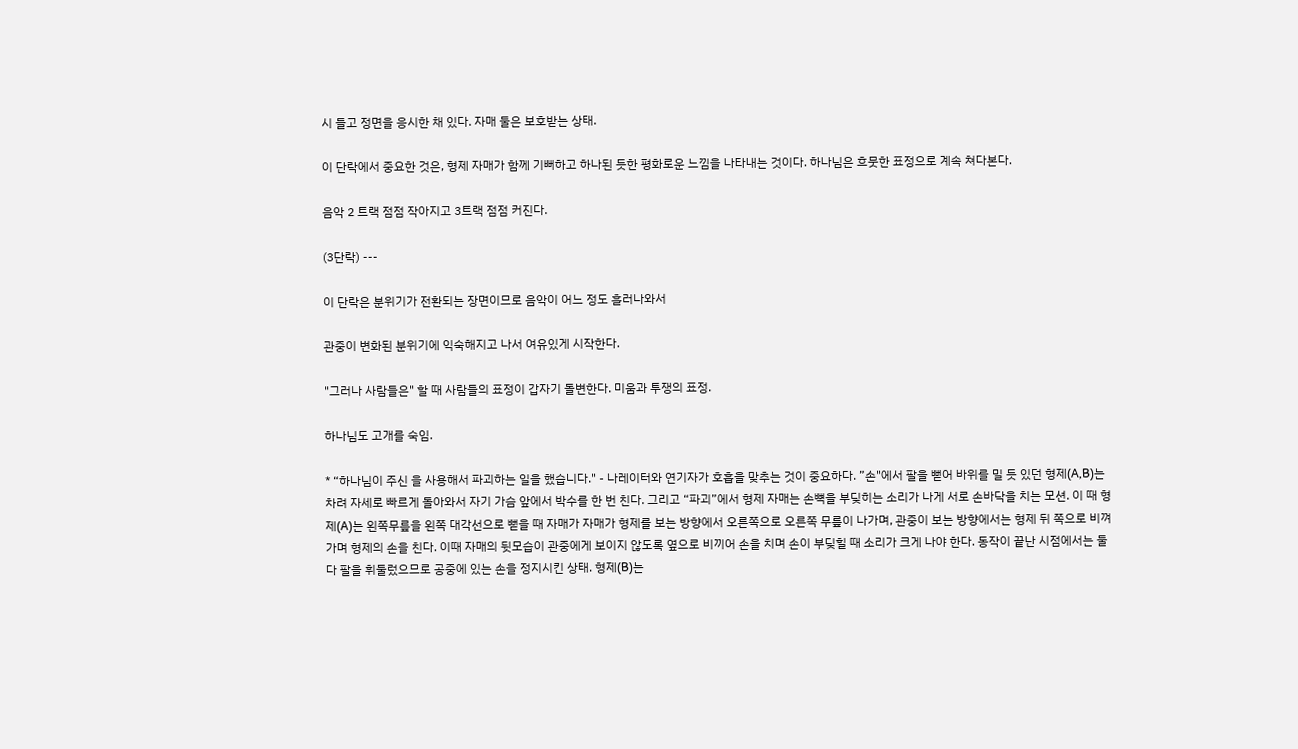시 들고 정면을 응시한 채 있다. 자매 둘은 보호받는 상태.

이 단락에서 중요한 것은, 형제 자매가 함께 기뻐하고 하나된 듯한 평화로운 느낌을 나타내는 것이다. 하나님은 흐뭇한 표정으로 계속 쳐다본다.

음악 2 트랙 점점 작아지고 3트랙 점점 커진다.

(3단락) ---

이 단락은 분위기가 전환되는 장면이므로 음악이 어느 정도 흘러나와서

관중이 변화된 분위기에 익숙해지고 나서 여유있게 시작한다.

"그러나 사람들은" 할 때 사람들의 표정이 갑자기 돌변한다. 미움과 투쟁의 표정.

하나님도 고개를 숙임.

* “하나님이 주신 을 사용해서 파괴하는 일을 했습니다." - 나레이터와 연기자가 호흡을 맞추는 것이 중요하다. ”손"에서 팔을 뻗어 바위를 밀 듯 있던 형제(A,B)는 차려 자세로 빠르게 돌아와서 자기 가슴 앞에서 박수를 한 번 친다. 그리고 “파괴”에서 형제 자매는 손뼉을 부딪히는 소리가 나게 서로 손바닥을 치는 모션. 이 때 형제(A)는 왼쪽무릎을 왼쪽 대각선으로 뻗을 때 자매가 자매가 형제를 보는 방향에서 오른쪽으로 오른쪽 무릎이 나가며, 관중이 보는 방향에서는 형제 뒤 쪽으로 비껴가며 형제의 손을 친다. 이때 자매의 뒷모습이 관중에게 보이지 않도록 옆으로 비끼어 손을 치며 손이 부딪힐 때 소리가 크게 나야 한다. 동작이 끝난 시점에서는 둘 다 팔을 휘둘렀으므로 공중에 있는 손을 정지시킨 상태. 형제(B)는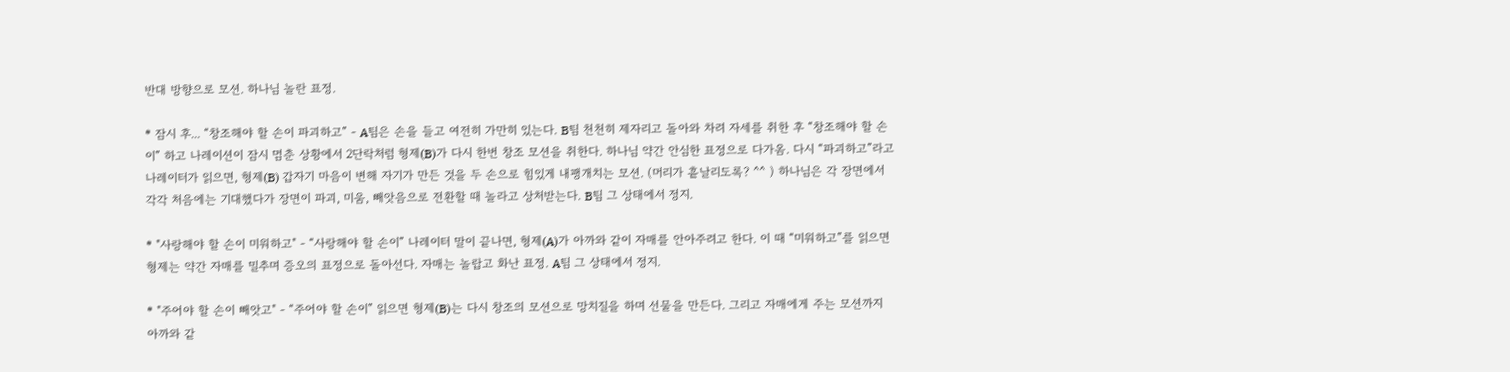반대 방향으로 모션. 하나님 놀란 표정.

* 잠시 후... “창조해야 할 손이 파괴하고” - A팀은 손을 들고 여전히 가만히 있는다. B팀 천천히 제자리고 돌아와 차려 자세를 취한 후 “창조해야 할 손이” 하고 나레이션이 잠시 멈춘 상황에서 2단락처럼 형제(B)가 다시 한번 창조 모션을 취한다. 하나님 약간 안심한 표정으로 다가옴. 다시 “파괴하고”라고 나레이터가 읽으면, 형제(B) 갑자기 마음이 변해 자기가 만든 것을 두 손으로 힘있게 내팽개치는 모션. (머리가 흩날리도록? ^^ ) 하나님은 각 장면에서 각각 처음에는 기대했다가 장면이 파괴, 미움, 빼앗음으로 전환할 때 놀라고 상처받는다. B팀 그 상태에서 정지.

* "사랑해야 할 손이 미워하고" - “사랑해야 할 손이” 나레이터 말이 끝나면, 형제(A)가 아까와 같이 자매를 안아주려고 한다. 이 때 “미워하고”를 읽으면 형제는 약간 자매를 밀추며 증오의 표정으로 돌아선다. 자매는 놀랍고 화난 표정. A팀 그 상태에서 정지.

* "주어야 할 손이 빼앗고" - “주어야 할 손이” 읽으면 형제(B)는 다시 창조의 모션으로 망치질을 하며 선물을 만든다. 그리고 자매에게 주는 모션까지 아까와 같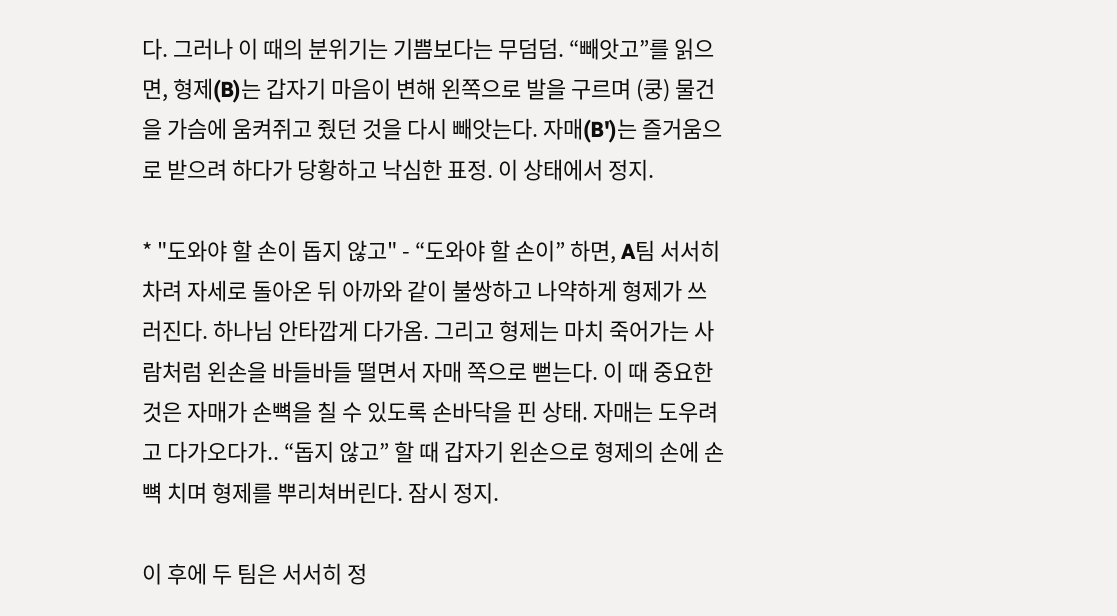다. 그러나 이 때의 분위기는 기쁨보다는 무덤덤. “빼앗고”를 읽으면, 형제(B)는 갑자기 마음이 변해 왼쪽으로 발을 구르며 (쿵) 물건을 가슴에 움켜쥐고 줬던 것을 다시 빼앗는다. 자매(B')는 즐거움으로 받으려 하다가 당황하고 낙심한 표정. 이 상태에서 정지.

* "도와야 할 손이 돕지 않고" - “도와야 할 손이” 하면, A팀 서서히 차려 자세로 돌아온 뒤 아까와 같이 불쌍하고 나약하게 형제가 쓰러진다. 하나님 안타깝게 다가옴. 그리고 형제는 마치 죽어가는 사람처럼 왼손을 바들바들 떨면서 자매 쪽으로 뻗는다. 이 때 중요한 것은 자매가 손뼉을 칠 수 있도록 손바닥을 핀 상태. 자매는 도우려고 다가오다가.. “돕지 않고” 할 때 갑자기 왼손으로 형제의 손에 손뼉 치며 형제를 뿌리쳐버린다. 잠시 정지.

이 후에 두 팀은 서서히 정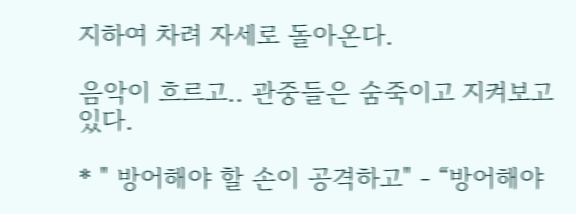지하여 차려 자세로 돌아온다.

음악이 흐르고.. 관중들은 숨죽이고 지켜보고 있다.

* " 방어해야 할 손이 공격하고" - “방어해야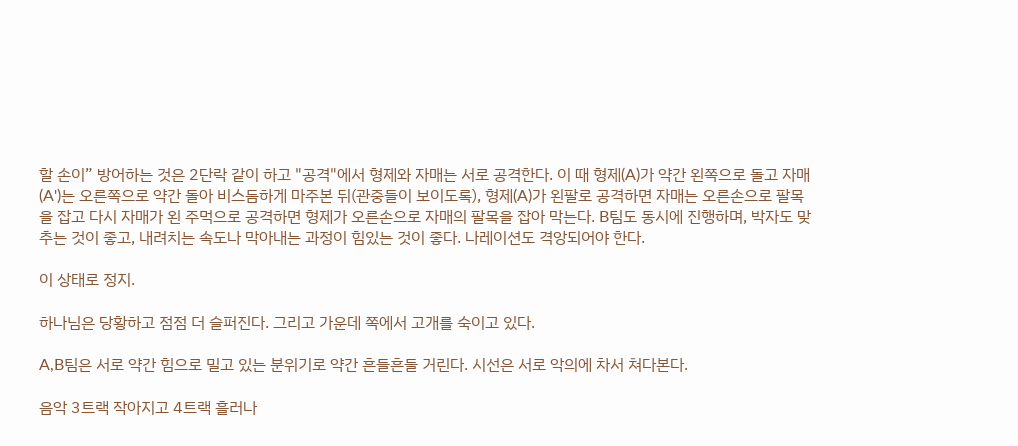할 손이” 방어하는 것은 2단락 같이 하고 "공격"에서 형제와 자매는 서로 공격한다. 이 때 형제(A)가 약간 왼쪽으로 돌고 자매(A')는 오른쪽으로 약간 돌아 비스듬하게 마주본 뒤(관중들이 보이도록), 형제(A)가 왼팔로 공격하면 자매는 오른손으로 팔목을 잡고 다시 자매가 왼 주먹으로 공격하면 형제가 오른손으로 자매의 팔목을 잡아 막는다. B팀도 동시에 진행하며, 박자도 맞추는 것이 좋고, 내려치는 속도나 막아내는 과정이 힘있는 것이 좋다. 나레이션도 격앙되어야 한다.

이 상태로 정지.

하나님은 당황하고 점점 더 슬퍼진다. 그리고 가운데 쪽에서 고개를 숙이고 있다.

A,B팀은 서로 약간 힘으로 밀고 있는 분위기로 약간 흔들흔들 거린다. 시선은 서로 악의에 차서 쳐다본다.

음악 3트랙 작아지고 4트랙 흘러나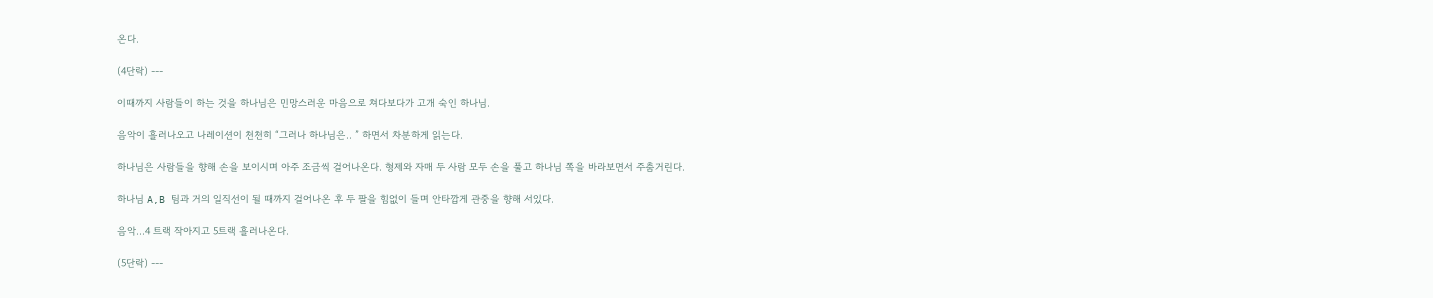온다.

(4단락) ---

이때까지 사람들이 하는 것을 하나님은 민망스러운 마음으로 쳐다보다가 고개 숙인 하나님.

음악이 흘러나오고 나레이션이 천천히 “그러나 하나님은.. ” 하면서 차분하게 읽는다.

하나님은 사람들을 향해 손을 보이시며 아주 조금씩 걸어나온다. 형제와 자매 두 사람 모두 손을 풀고 하나님 쪽을 바라보면서 주춤거린다.

하나님 A,B 팀과 거의 일직선이 될 때까지 걸어나온 후 두 팔을 힘없이 들며 안타깝게 관중을 향해 서있다.

음악...4 트랙 작아지고 5트랙 흘러나온다.

(5단락) ---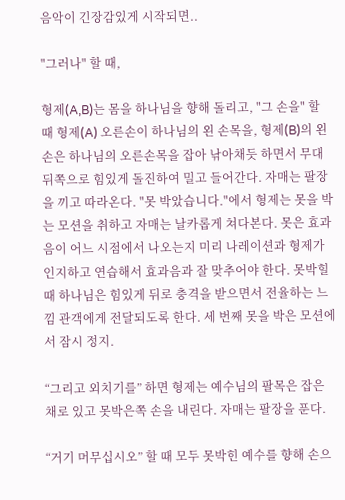음악이 긴장감있게 시작되면..

"그러나" 할 때,

형제(A,B)는 몸을 하나님을 향해 돌리고, "그 손을" 할 때 형제(A) 오른손이 하나님의 왼 손목을, 형제(B)의 왼손은 하나님의 오른손목을 잡아 낚아채듯 하면서 무대 뒤쪽으로 힘있게 돌진하여 밀고 들어간다. 자매는 팔장을 끼고 따라온다. "못 박았습니다."에서 형제는 못을 박는 모션을 취하고 자매는 날카롭게 쳐다본다. 못은 효과음이 어느 시점에서 나오는지 미리 나레이션과 형제가 인지하고 연습해서 효과음과 잘 맞추어야 한다. 못박힐 때 하나님은 힘있게 뒤로 충격을 받으면서 전율하는 느낌 관객에게 전달되도록 한다. 세 번째 못을 박은 모션에서 잠시 정지.

“그리고 외치기를” 하면 형제는 예수님의 팔목은 잡은 채로 있고 못박은쪽 손을 내린다. 자매는 팔장을 푼다.

“거기 머무십시오” 할 때 모두 못박힌 예수를 향해 손으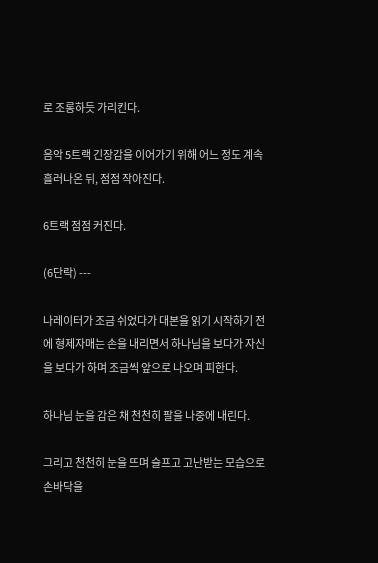로 조롱하듯 가리킨다.

음악 5트랙 긴장감을 이어가기 위해 어느 정도 계속 흘러나온 뒤, 점점 작아진다.

6트랙 점점 커진다.

(6단락) ---

나레이터가 조금 쉬었다가 대본을 읽기 시작하기 전에 형제자매는 손을 내리면서 하나님을 보다가 자신을 보다가 하며 조금씩 앞으로 나오며 피한다.

하나님 눈을 감은 채 천천히 팔을 나중에 내린다.

그리고 천천히 눈을 뜨며 슬프고 고난받는 모습으로 손바닥을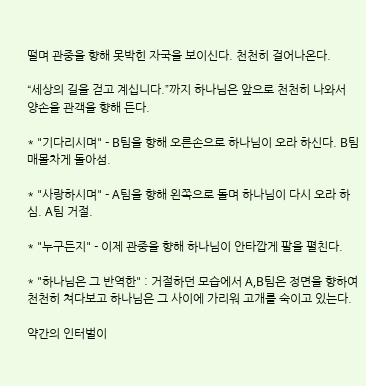떨며 관중을 향해 못박힌 자국을 보이신다. 천천히 걸어나온다.

“세상의 길을 걷고 계십니다.”까지 하나님은 앞으로 천천히 나와서 양손을 관객을 향해 든다.

* "기다리시며" - B팀을 향해 오른손으로 하나님이 오라 하신다. B팀 매몰차게 돌아섬.

* "사랑하시며" - A팀을 향해 왼쪽으로 돌며 하나님이 다시 오라 하심. A팀 거절.

* "누구든지" - 이제 관중을 향해 하나님이 안타깝게 팔을 펼친다.

* "하나님은 그 반역한" : 거절하던 모습에서 A,B팀은 정면을 향하여 천천히 쳐다보고 하나님은 그 사이에 가리워 고개를 숙이고 있는다.

약간의 인터벌이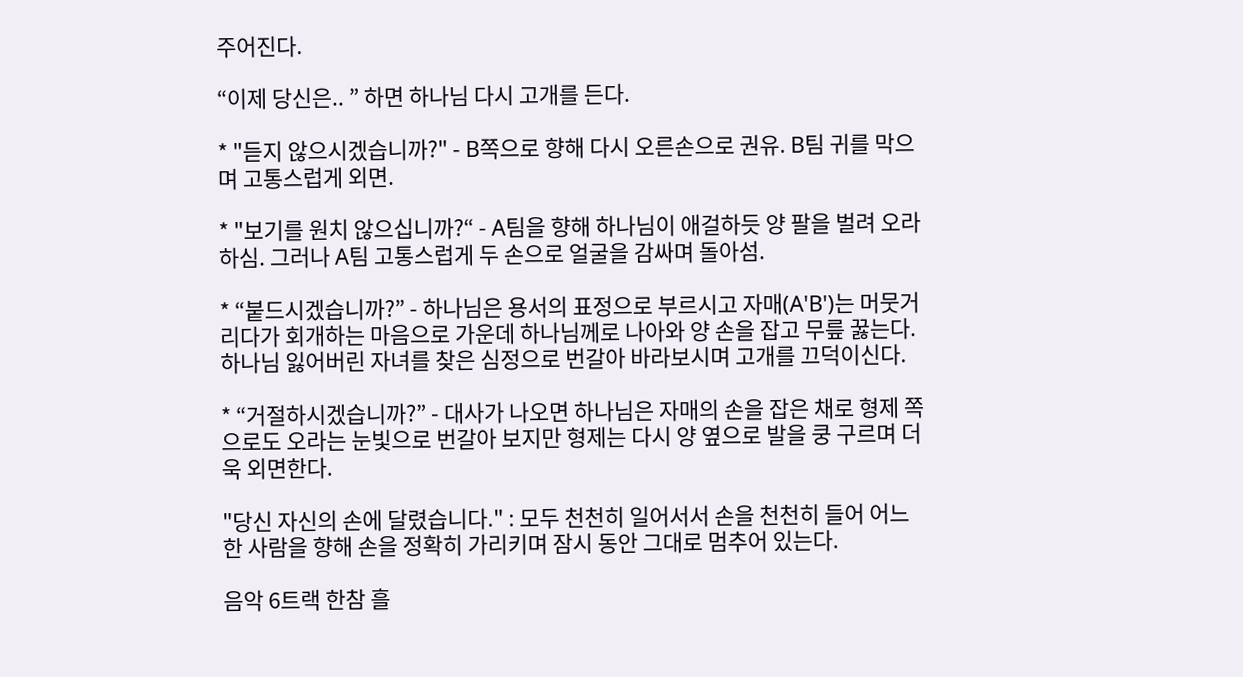주어진다.

“이제 당신은.. ” 하면 하나님 다시 고개를 든다.

* "듣지 않으시겠습니까?" - B쪽으로 향해 다시 오른손으로 권유. B팀 귀를 막으며 고통스럽게 외면.

* "보기를 원치 않으십니까?“ - A팀을 향해 하나님이 애걸하듯 양 팔을 벌려 오라하심. 그러나 A팀 고통스럽게 두 손으로 얼굴을 감싸며 돌아섬.

* “붙드시겠습니까?” - 하나님은 용서의 표정으로 부르시고 자매(A'B')는 머뭇거리다가 회개하는 마음으로 가운데 하나님께로 나아와 양 손을 잡고 무릎 꿇는다. 하나님 잃어버린 자녀를 찾은 심정으로 번갈아 바라보시며 고개를 끄덕이신다.

* “거절하시겠습니까?” - 대사가 나오면 하나님은 자매의 손을 잡은 채로 형제 쪽으로도 오라는 눈빛으로 번갈아 보지만 형제는 다시 양 옆으로 발을 쿵 구르며 더욱 외면한다.

"당신 자신의 손에 달렸습니다." : 모두 천천히 일어서서 손을 천천히 들어 어느 한 사람을 향해 손을 정확히 가리키며 잠시 동안 그대로 멈추어 있는다.

음악 6트랙 한참 흘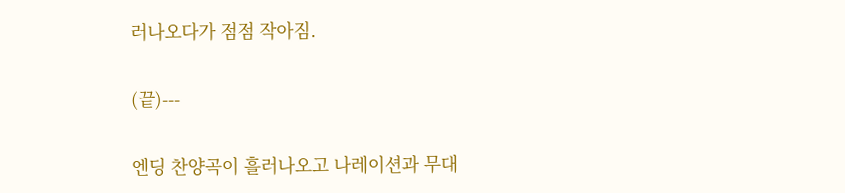러나오다가 점점 작아짐.

(끝)---

엔딩 찬양곡이 흘러나오고 나레이션과 무대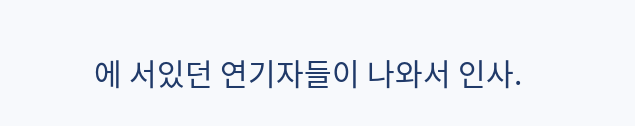에 서있던 연기자들이 나와서 인사.